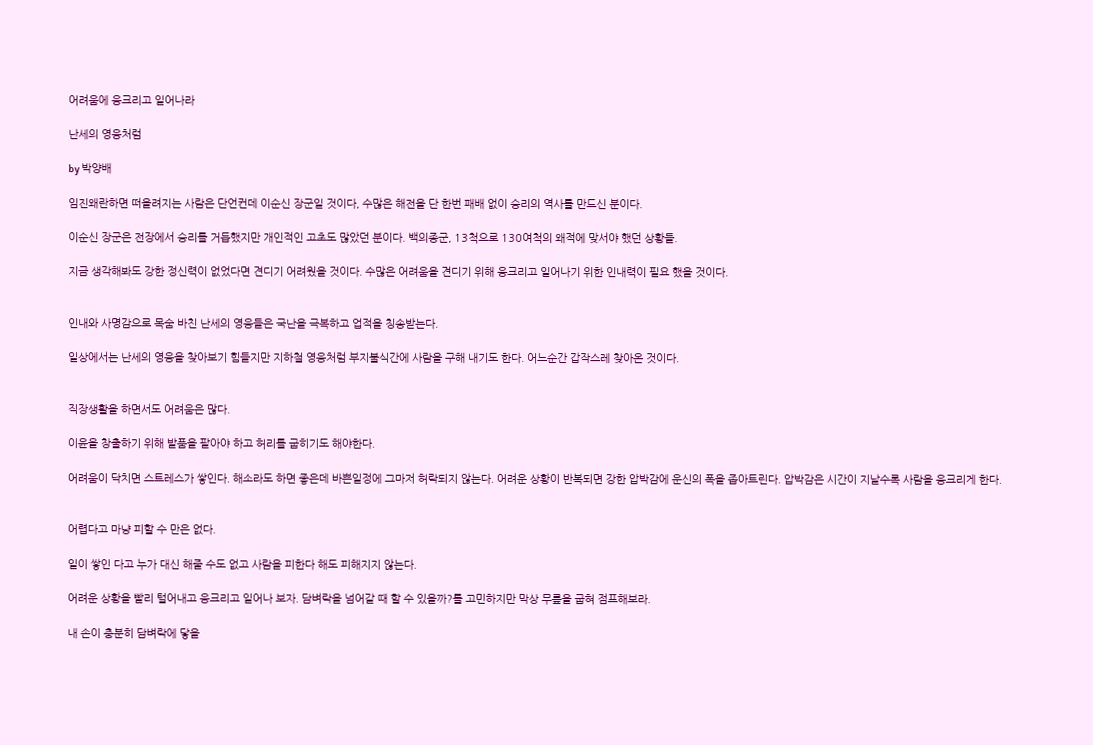어려움에 웅크리고 일어나라

난세의 영웅처럼

by 박양배

임진왜란하면 떠올려지는 사람은 단언컨데 이순신 장군일 것이다, 수많은 해전을 단 한번 패배 없이 승리의 역사를 만드신 분이다.

이순신 장군은 전장에서 승리를 거듭했지만 개인적인 고초도 많았던 분이다. 백의종군, 13척으로 130여척의 왜적에 맞서야 했던 상황들.

지금 생각해봐도 강한 정신력이 없었다면 견디기 어려웠을 것이다. 수많은 어려움을 견디기 위해 웅크리고 일어나기 위한 인내력이 필요 했을 것이다.


인내와 사명감으로 목숨 바친 난세의 영웅들은 국난을 극복하고 업적을 칭송받는다.

일상에서는 난세의 영웅을 찾아보기 힘들지만 지하철 영웅처럼 부지불식간에 사람을 구해 내기도 한다. 어느순간 갑작스레 찾아온 것이다.


직장생활을 하면서도 어려움은 많다.

이윤을 창출하기 위해 발품을 팔아야 하고 허리를 굽히기도 해야한다.

어려움이 닥치면 스트레스가 쌓인다. 해소라도 하면 좋은데 바쁜일정에 그마저 허락되지 않는다. 어려운 상황이 반복되면 강한 압박감에 운신의 폭을 좁아트린다. 압박감은 시간이 지날수록 사람을 웅크리게 한다.


어렵다고 마냥 피할 수 만은 없다.

일이 쌓인 다고 누가 대신 해줄 수도 없고 사람을 피한다 해도 피해지지 않는다.

어려운 상황을 빨리 털어내고 웅크리고 일어나 보자. 담벼락을 넘어갈 때 할 수 있을까?를 고민하지만 막상 무릎을 굽혀 점프해보라.

내 손이 충분히 담벼락에 닿을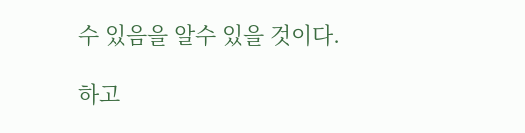수 있음을 알수 있을 것이다.

하고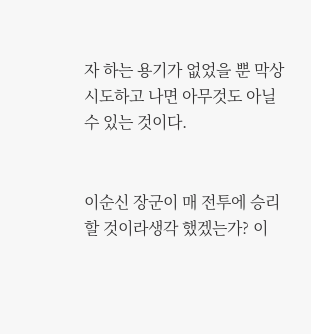자 하는 용기가 없었을 뿐 막상 시도하고 나면 아무것도 아닐 수 있는 것이다.


이순신 장군이 매 전투에 승리할 것이라생각 했겠는가? 이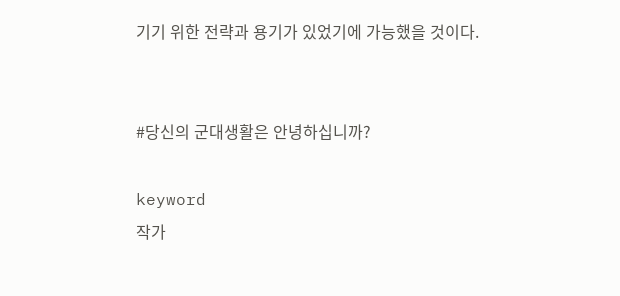기기 위한 전략과 용기가 있었기에 가능했을 것이다.


#당신의 군대생활은 안녕하십니까?

keyword
작가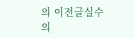의 이전글실수의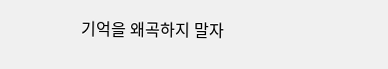기억을 왜곡하지 말자